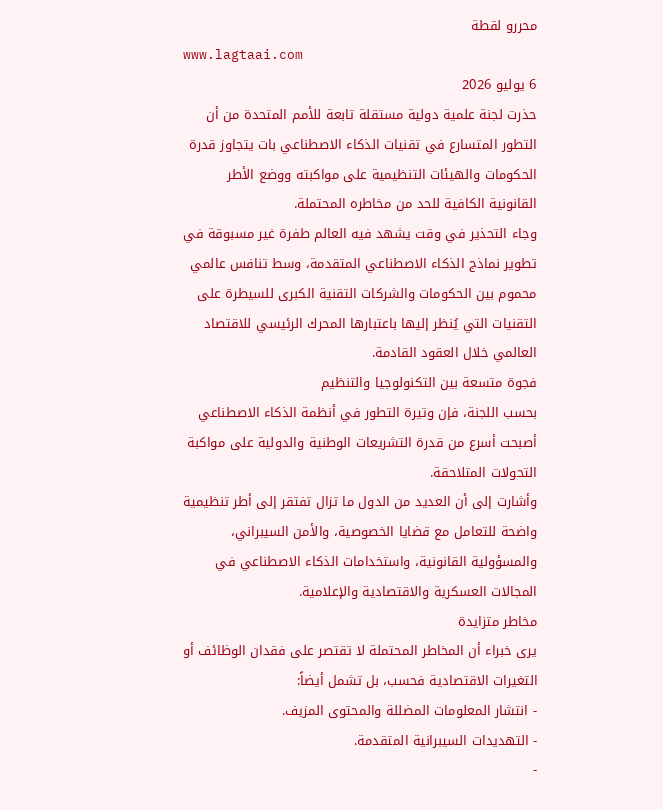محررو لقطة
www.lagtaai.com
6 يوليو 2026
حذرت لجنة علمية دولية مستقلة تابعة للأمم المتحدة من أن التطور المتسارع في تقنيات الذكاء الاصطناعي بات يتجاوز قدرة الحكومات والهيئات التنظيمية على مواكبته ووضع الأطر القانونية الكافية للحد من مخاطره المحتملة.
وجاء التحذير في وقت يشهد فيه العالم طفرة غير مسبوقة في تطوير نماذج الذكاء الاصطناعي المتقدمة، وسط تنافس عالمي محموم بين الحكومات والشركات التقنية الكبرى للسيطرة على التقنيات التي يُنظر إليها باعتبارها المحرك الرئيسي للاقتصاد العالمي خلال العقود القادمة.
فجوة متسعة بين التكنولوجيا والتنظيم
بحسب اللجنة، فإن وتيرة التطور في أنظمة الذكاء الاصطناعي أصبحت أسرع من قدرة التشريعات الوطنية والدولية على مواكبة التحولات المتلاحقة.
وأشارت إلى أن العديد من الدول ما تزال تفتقر إلى أطر تنظيمية واضحة للتعامل مع قضايا الخصوصية، والأمن السيبراني، والمسؤولية القانونية، واستخدامات الذكاء الاصطناعي في المجالات العسكرية والاقتصادية والإعلامية.
مخاطر متزايدة
يرى خبراء أن المخاطر المحتملة لا تقتصر على فقدان الوظائف أو التغيرات الاقتصادية فحسب، بل تشمل أيضاً:
- انتشار المعلومات المضللة والمحتوى المزيف.
- التهديدات السيبرانية المتقدمة.
-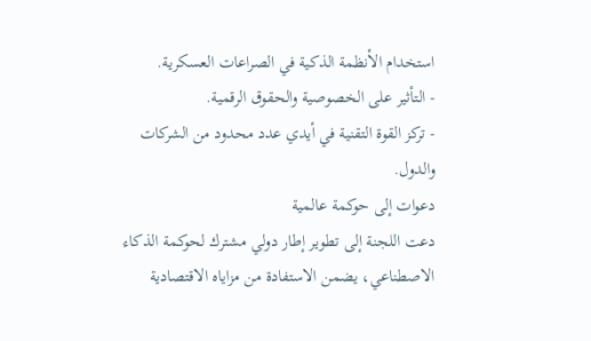استخدام الأنظمة الذكية في الصراعات العسكرية.
- التأثير على الخصوصية والحقوق الرقمية.
- تركز القوة التقنية في أيدي عدد محدود من الشركات والدول.
دعوات إلى حوكمة عالمية
دعت اللجنة إلى تطوير إطار دولي مشترك لحوكمة الذكاء الاصطناعي، يضمن الاستفادة من مزاياه الاقتصادية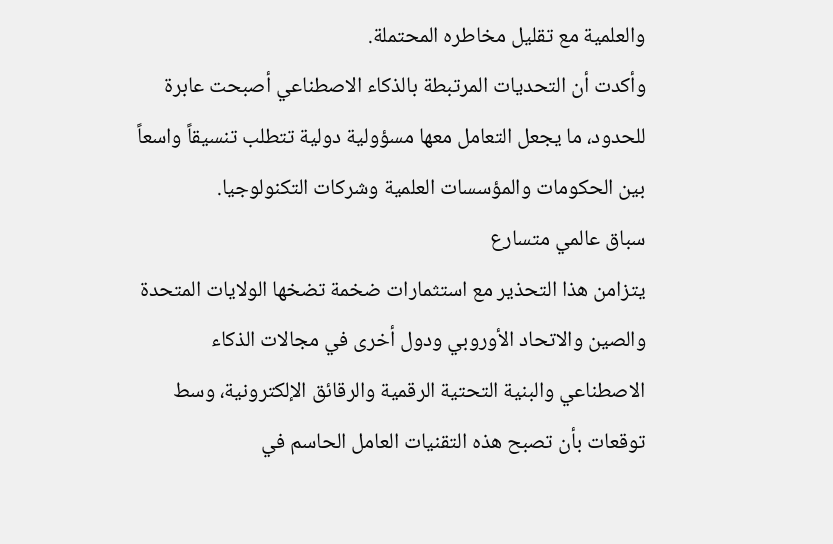والعلمية مع تقليل مخاطره المحتملة.
وأكدت أن التحديات المرتبطة بالذكاء الاصطناعي أصبحت عابرة للحدود، ما يجعل التعامل معها مسؤولية دولية تتطلب تنسيقاً واسعاً بين الحكومات والمؤسسات العلمية وشركات التكنولوجيا.
سباق عالمي متسارع
يتزامن هذا التحذير مع استثمارات ضخمة تضخها الولايات المتحدة والصين والاتحاد الأوروبي ودول أخرى في مجالات الذكاء الاصطناعي والبنية التحتية الرقمية والرقائق الإلكترونية، وسط توقعات بأن تصبح هذه التقنيات العامل الحاسم في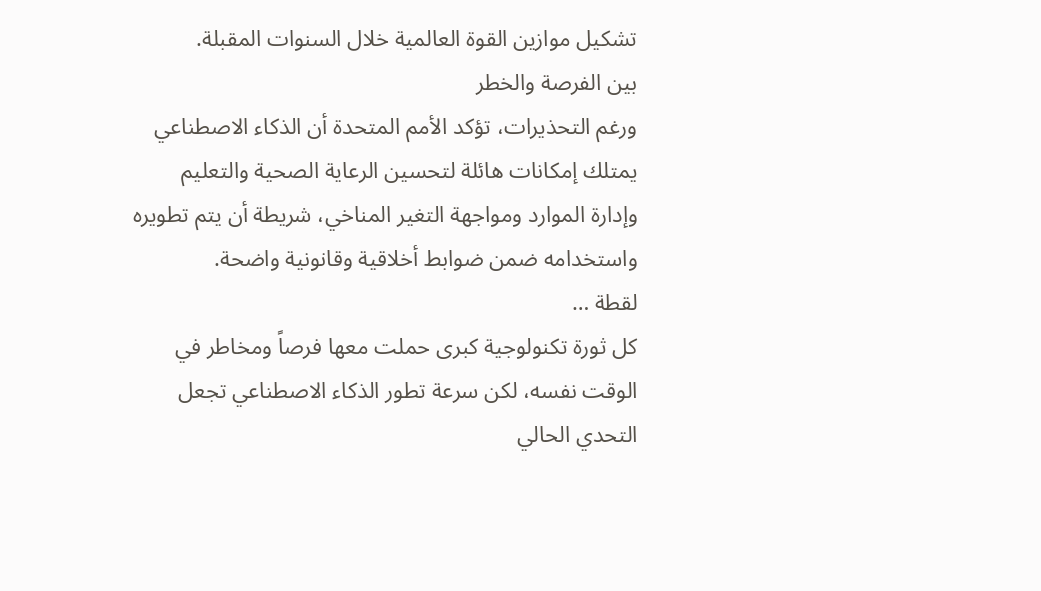تشكيل موازين القوة العالمية خلال السنوات المقبلة.
بين الفرصة والخطر
ورغم التحذيرات، تؤكد الأمم المتحدة أن الذكاء الاصطناعي يمتلك إمكانات هائلة لتحسين الرعاية الصحية والتعليم وإدارة الموارد ومواجهة التغير المناخي، شريطة أن يتم تطويره واستخدامه ضمن ضوابط أخلاقية وقانونية واضحة.
لقطة …
كل ثورة تكنولوجية كبرى حملت معها فرصاً ومخاطر في الوقت نفسه، لكن سرعة تطور الذكاء الاصطناعي تجعل التحدي الحالي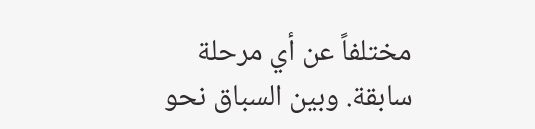مختلفاً عن أي مرحلة سابقة. وبين السباق نحو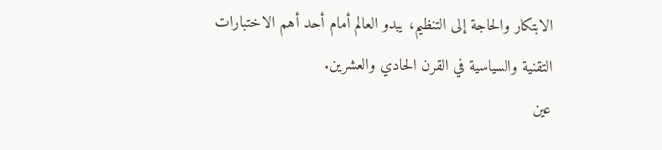الابتكار والحاجة إلى التنظيم، يبدو العالم أمام أحد أهم الاختبارات التقنية والسياسية في القرن الحادي والعشرين.
عين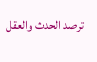ترصد الحدث والعقل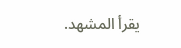يقرأ المشهد.